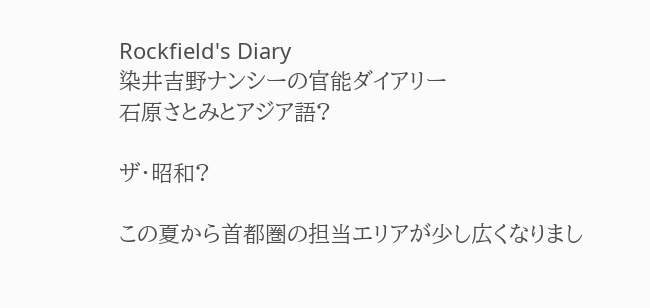Rockfield's Diary
染井吉野ナンシーの官能ダイアリー
石原さとみとアジア語?

ザ・昭和?

この夏から首都圏の担当エリアが少し広くなりまし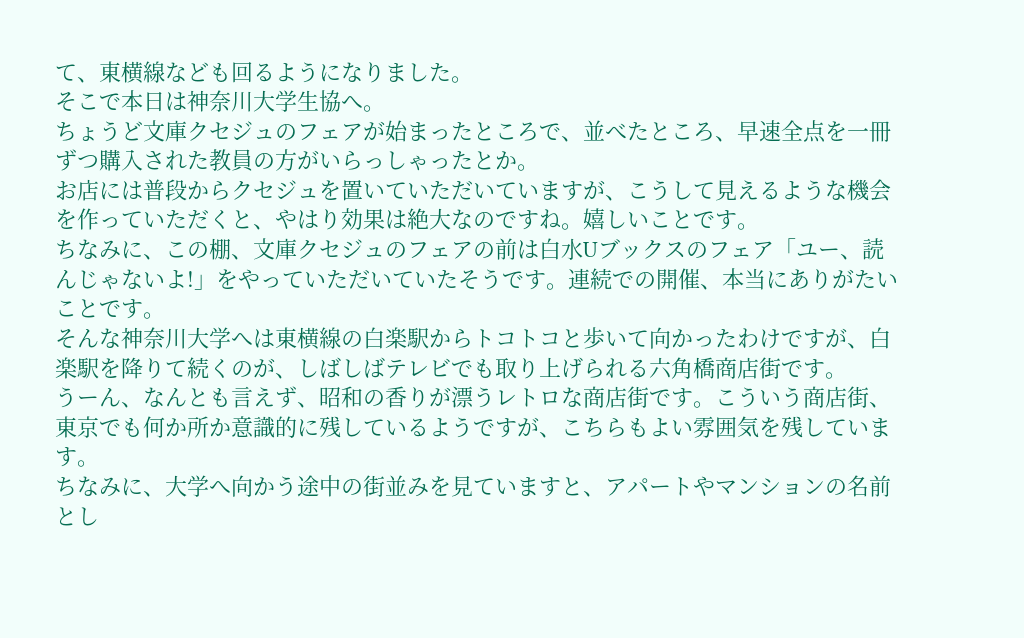て、東横線なども回るようになりました。
そこで本日は神奈川大学生協へ。
ちょうど文庫クセジュのフェアが始まったところで、並べたところ、早速全点を一冊ずつ購入された教員の方がいらっしゃったとか。
お店には普段からクセジュを置いていただいていますが、こうして見えるような機会を作っていただくと、やはり効果は絶大なのですね。嬉しいことです。
ちなみに、この棚、文庫クセジュのフェアの前は白水Uブックスのフェア「ユー、読んじゃないよ!」をやっていただいていたそうです。連続での開催、本当にありがたいことです。
そんな神奈川大学へは東横線の白楽駅からトコトコと歩いて向かったわけですが、白楽駅を降りて続くのが、しばしばテレビでも取り上げられる六角橋商店街です。
うーん、なんとも言えず、昭和の香りが漂うレトロな商店街です。こういう商店街、東京でも何か所か意識的に残しているようですが、こちらもよい雰囲気を残しています。
ちなみに、大学へ向かう途中の街並みを見ていますと、アパートやマンションの名前とし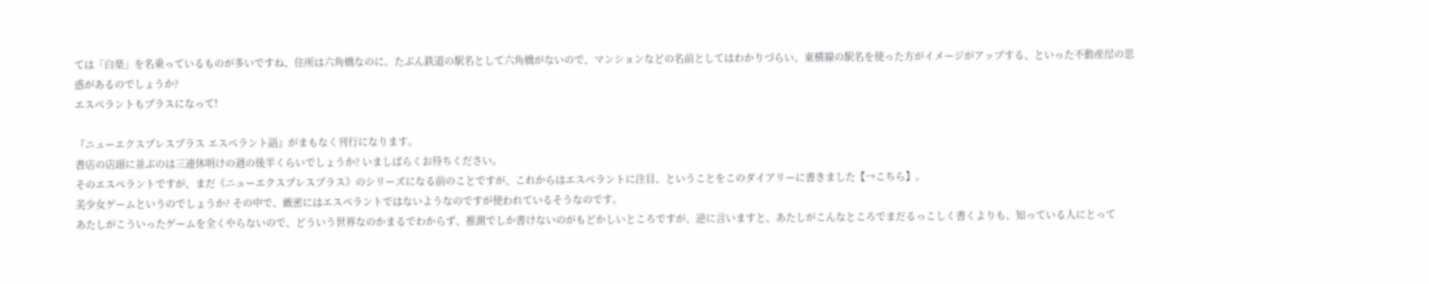ては「白楽」を名乗っているものが多いですね、住所は六角橋なのに。たぶん鉄道の駅名として六角橋がないので、マンションなどの名前としてはわかりづらい、東横線の駅名を使った方がイメージがアップする、といった不動産屋の思惑があるのでしょうか?
エスペラントもプラスになって!

『ニューエクスプレスプラス エスペラント語』がまもなく刊行になります。
書店の店頭に並ぶのは三連休明けの週の後半くらいでしょうか? いましばらくお待ちください。
そのエスペラントですが、まだ《ニューエクスプレスプラス》のシリーズになる前のことですが、これからはエスペラントに注目、ということをこのダイアリーに書きました【→こちら】。
美少女ゲームというのでしょうか? その中で、厳密にはエスペラントではないようなのですが使われているそうなのです。
あたしがこういったゲームを全くやらないので、どういう世界なのかまるでわからず、推測でしか書けないのがもどかしいところですが、逆に言いますと、あたしがこんなところでまだるっこしく書くよりも、知っている人にとって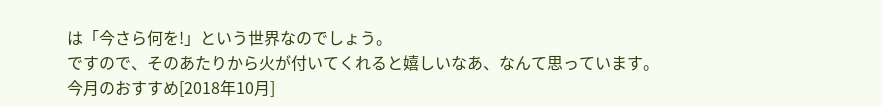は「今さら何を!」という世界なのでしょう。
ですので、そのあたりから火が付いてくれると嬉しいなあ、なんて思っています。
今月のおすすめ[2018年10月]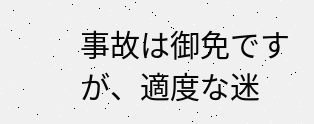事故は御免ですが、適度な迷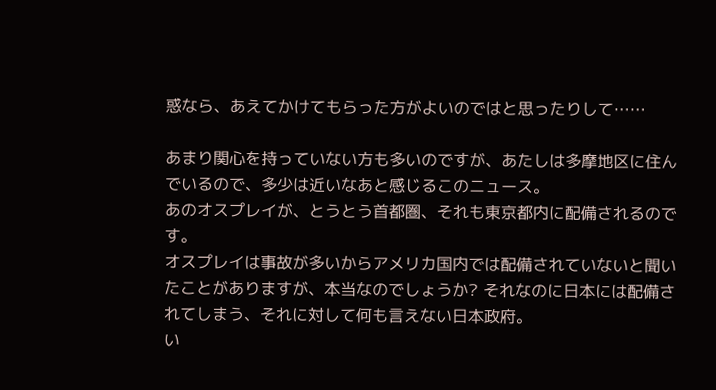惑なら、あえてかけてもらった方がよいのではと思ったりして……

あまり関心を持っていない方も多いのですが、あたしは多摩地区に住んでいるので、多少は近いなあと感じるこのニュース。
あのオスプレイが、とうとう首都圏、それも東京都内に配備されるのです。
オスプレイは事故が多いからアメリカ国内では配備されていないと聞いたことがありますが、本当なのでしょうか? それなのに日本には配備されてしまう、それに対して何も言えない日本政府。
い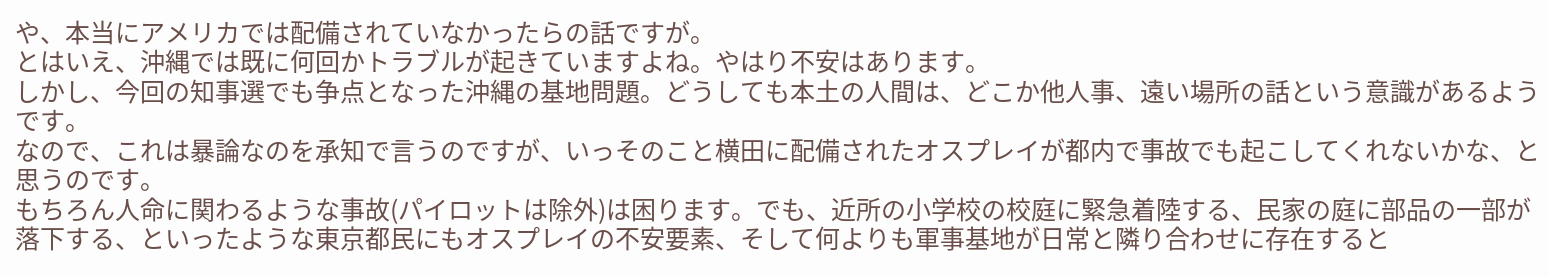や、本当にアメリカでは配備されていなかったらの話ですが。
とはいえ、沖縄では既に何回かトラブルが起きていますよね。やはり不安はあります。
しかし、今回の知事選でも争点となった沖縄の基地問題。どうしても本土の人間は、どこか他人事、遠い場所の話という意識があるようです。
なので、これは暴論なのを承知で言うのですが、いっそのこと横田に配備されたオスプレイが都内で事故でも起こしてくれないかな、と思うのです。
もちろん人命に関わるような事故(パイロットは除外)は困ります。でも、近所の小学校の校庭に緊急着陸する、民家の庭に部品の一部が落下する、といったような東京都民にもオスプレイの不安要素、そして何よりも軍事基地が日常と隣り合わせに存在すると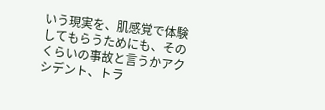いう現実を、肌感覚で体験してもらうためにも、そのくらいの事故と言うかアクシデント、トラ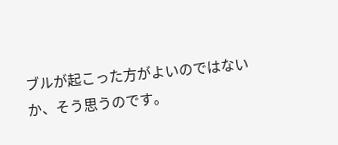ブルが起こった方がよいのではないか、そう思うのです。